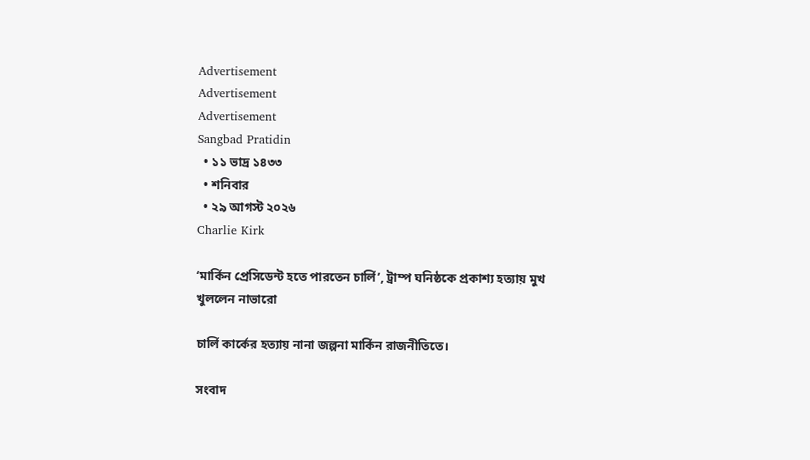Advertisement
Advertisement
Advertisement
Sangbad Pratidin
  • ১১ ভাদ্র ১৪৩৩
  • শনিবার
  • ২৯ আগস্ট ২০২৬
Charlie Kirk

‘মার্কিন প্রেসিডেন্ট হতে পারতেন চার্লি’, ট্রাম্প ঘনিষ্ঠকে প্রকাশ্য হত্যায় মুখ খুললেন নাভারো

চার্লি কার্কের হত্যায় নানা জল্পনা মার্কিন রাজনীতিতে।

সংবাদ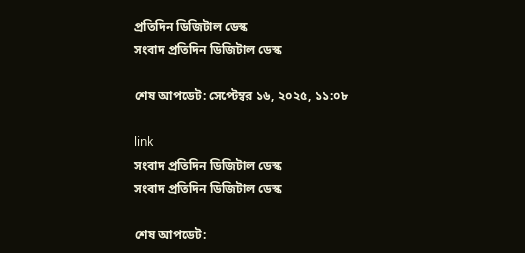প্রতিদিন ডিজিটাল ডেস্ক
সংবাদ প্রতিদিন ডিজিটাল ডেস্ক

শেষ আপডেট: সেপ্টেম্বর ১৬, ২০২৫, ১১:০৮

link
সংবাদ প্রতিদিন ডিজিটাল ডেস্ক
সংবাদ প্রতিদিন ডিজিটাল ডেস্ক

শেষ আপডেট: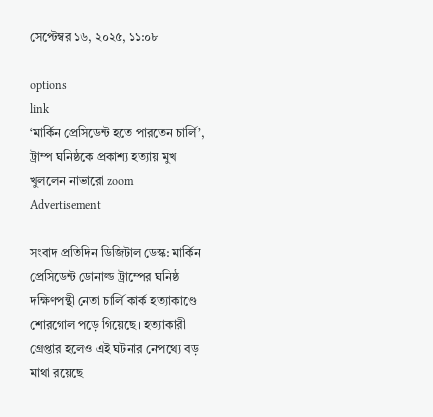সেপ্টেম্বর ১৬, ২০২৫, ১১:০৮

options
link
‘মার্কিন প্রেসিডেন্ট হতে পারতেন চার্লি’, ট্রাম্প ঘনিষ্ঠকে প্রকাশ্য হত্যায় মুখ খুললেন নাভারো zoom
Advertisement

সংবাদ প্রতিদিন ডিজিটাল ডেস্ক: মার্কিন প্রেসিডেন্ট ডোনাল্ড ট্রাম্পের ঘনিষ্ঠ দক্ষিণপন্থী নেতা চার্লি কার্ক হত্যাকাণ্ডে শোরগোল পড়ে গিয়েছে। হত্যাকারী গ্রেপ্তার হলেও এই ঘটনার নেপথ্যে বড় মাথা রয়েছে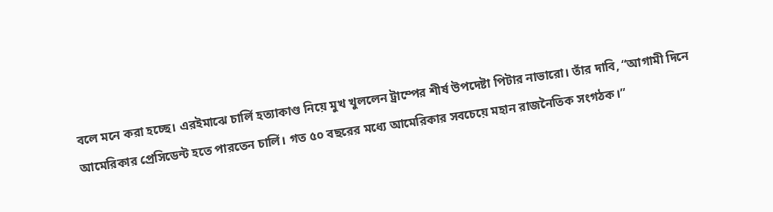বলে মনে করা হচ্ছে। এরইমাঝে চার্লি হত্যাকাণ্ড নিয়ে মুখ খুললেন ট্রাম্পের শীর্ষ উপদেষ্টা পিটার নাভারো। তাঁর দাবি, “আগামী দিনে আমেরিকার প্রেসিডেন্ট হতে পারতেন চার্লি। গত ৫০ বছরের মধ্যে আমেরিকার সবচেয়ে মহান রাজনৈতিক সংগঠক।”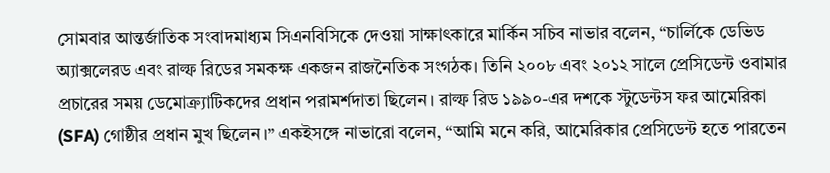সোমবার আন্তর্জাতিক সংবাদমাধ্যম সিএনবিসিকে দেওয়া সাক্ষাৎকারে মার্কিন সচিব নাভার বলেন, “চার্লিকে ডেভিড অ্যাক্সলেরড এবং রাল্ফ রিডের সমকক্ষ একজন রাজনৈতিক সংগঠক। তিনি ২০০৮ এবং ২০১২ সালে প্রেসিডেন্ট ওবামার প্রচারের সময় ডেমোক্র্যাটিকদের প্রধান পরামর্শদাতা ছিলেন। রাল্ফ রিড ১৯৯০-এর দশকে স্টুডেন্টস ফর আমেরিকা (SFA) গোষ্ঠীর প্রধান মুখ ছিলেন।” একইসঙ্গে নাভারো বলেন, “আমি মনে করি, আমেরিকার প্রেসিডেন্ট হতে পারতেন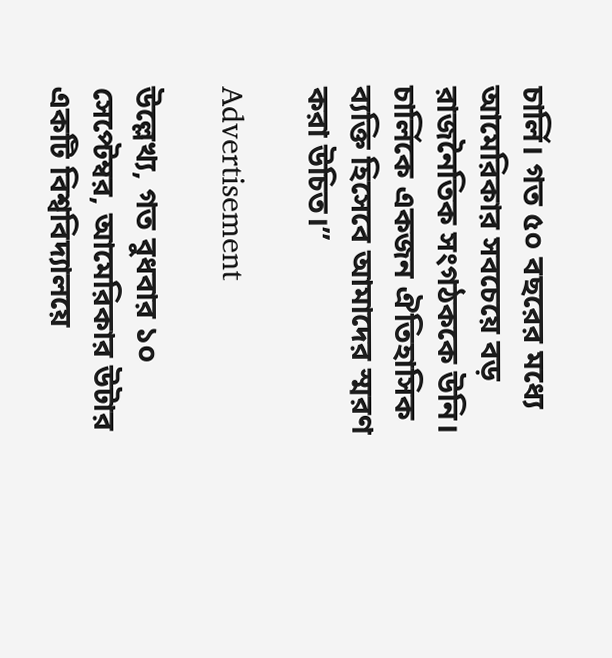চার্লি। গত ৫০ বছরের মধ্যে আমেরিকার সবচেয়ে বড় রাজনৈতিক সংগঠককে উনি। চার্লিকে একজন ঐতিহাসিক ব্যক্তি হিসেবে আমাদের স্মরণ করা উচিত।”

Advertisement

উল্লেখ্য, গত বুধবার ১০ সেপ্টেম্বর, আমেরিকার উটার একটি বিশ্ববিদ্যালয়ে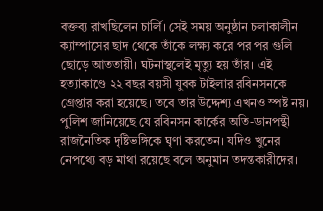বক্তব্য রাখছিলেন চার্লি। সেই সময় অনুষ্ঠান চলাকালীন ক্যাম্পাসের ছাদ থেকে তাঁকে লক্ষ্য করে পর পর গুলি ছোড়ে আততায়ী। ঘটনাস্থলেই মৃত্যু হয় তাঁর। এই হত্যাকাণ্ডে ২২ বছর বয়সী যুবক টাইলার রবিনসনকে গ্রেপ্তার করা হয়েছে। তবে তার উদ্দেশ্য এখনও স্পষ্ট নয়। পুলিশ জানিয়েছে যে রবিনসন কার্কের অতি-ডানপন্থী রাজনৈতিক দৃষ্টিভঙ্গিকে ঘৃণা করতেন। যদিও খুনের নেপথ্যে বড় মাথা রয়েছে বলে অনুমান তদন্তকারীদের।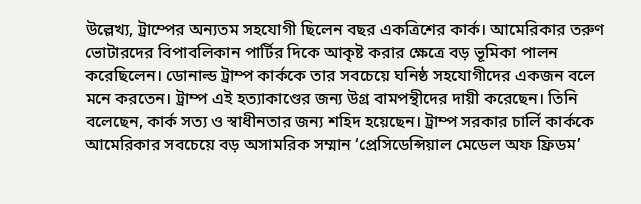উল্লেখ্য, ট্রাম্পের অন্যতম সহযোগী ছিলেন বছর একত্রিশের কার্ক। আমেরিকার তরুণ ভোটারদের বিপাবলিকান পার্টির দিকে আকৃষ্ট করার ক্ষেত্রে বড় ভূমিকা পালন করেছিলেন। ডোনাল্ড ট্রাম্প কার্ককে তার সবচেয়ে ঘনিষ্ঠ সহযোগীদের একজন বলে মনে করতেন। ট্রাম্প এই হত্যাকাণ্ডের জন্য উগ্র বামপন্থীদের দায়ী করেছেন। তিনি বলেছেন, কার্ক সত্য ও স্বাধীনতার জন্য শহিদ হয়েছেন। ট্রাম্প সরকার চার্লি কার্ককে আমেরিকার সবচেয়ে বড় অসামরিক সম্মান ‘প্রেসিডেন্সিয়াল মেডেল অফ ফ্রিডম’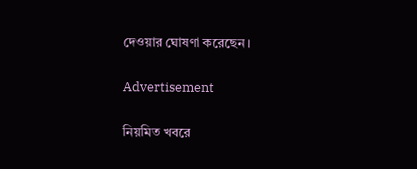দেওয়ার ঘোষণা করেছেন।

Advertisement

নিয়মিত খবরে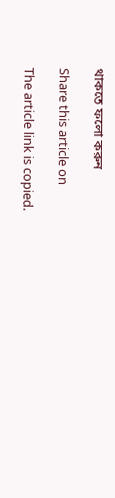থাকতে ফলো করুন

Share this article on

The article link is copied.